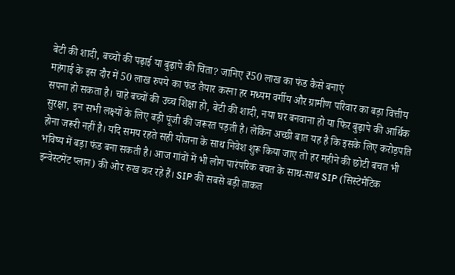बेटी की शादी, बच्चों की पढ़ाई या बुढ़ापे की चिंता? जानिए ₹50 लाख का फंड कैसे बनाएं
महंगाई के इस दौर में 50 लाख रुपये का फंड तैयार करना हर मध्यम वर्गीय और ग्रामीण परिवार का बड़ा वित्तीय सपना हो सकता है। चाहे बच्चों की उच्च शिक्षा हो, बेटी की शादी, नया घर बनवाना हो या फिर बुढ़ापे की आर्थिक सुरक्षा, इन सभी लक्ष्यों के लिए बड़ी पूंजी की जरूरत पड़ती है। लेकिन अच्छी बात यह है कि इसके लिए करोड़पति होना जरूरी नहीं है। यदि समय रहते सही योजना के साथ निवेश शुरू किया जाए तो हर महीने की छोटी बचत भी भविष्य में बड़ा फंड बना सकती है। आज गांवों में भी लोग पारंपरिक बचत के साथ-साथ SIP (सिस्टेमैटिक इन्वेस्टमेंट प्लान) की ओर रुख कर रहे हैं। SIP की सबसे बड़ी ताकत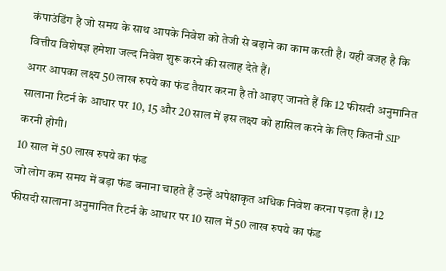कंपाउंडिंग है जो समय के साथ आपके निवेश को तेजी से बढ़ाने का काम करती है। यही वजह है कि वित्तीय विशेषज्ञ हमेशा जल्द निवेश शुरू करने की सलाह देते हैं।
अगर आपका लक्ष्य 50 लाख रुपये का फंड तैयार करना है तो आइए जानते हैं कि 12 फीसदी अनुमानित सालाना रिटर्न के आधार पर 10, 15 और 20 साल में इस लक्ष्य को हासिल करने के लिए कितनी SIP करनी होगी।
10 साल में 50 लाख रुपये का फंड
जो लोग कम समय में बड़ा फंड बनाना चाहते हैं उन्हें अपेक्षाकृत अधिक निवेश करना पड़ता है। 12 फीसदी सालाना अनुमानित रिटर्न के आधार पर 10 साल में 50 लाख रुपये का फंड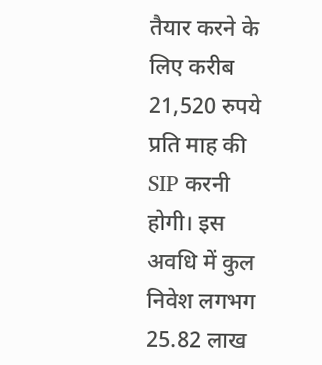तैयार करने के लिए करीब 21,520 रुपये प्रति माह की SIP करनी होगी। इस अवधि में कुल निवेश लगभग 25.82 लाख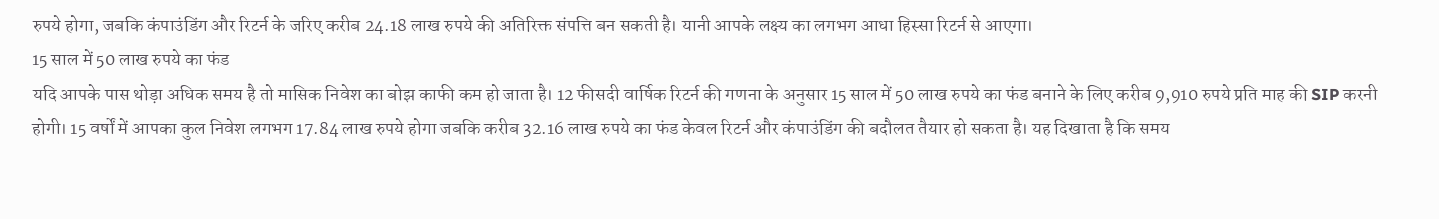रुपये होगा, जबकि कंपाउंडिंग और रिटर्न के जरिए करीब 24.18 लाख रुपये की अतिरिक्त संपत्ति बन सकती है। यानी आपके लक्ष्य का लगभग आधा हिस्सा रिटर्न से आएगा।
15 साल में 50 लाख रुपये का फंड
यदि आपके पास थोड़ा अधिक समय है तो मासिक निवेश का बोझ काफी कम हो जाता है। 12 फीसदी वार्षिक रिटर्न की गणना के अनुसार 15 साल में 50 लाख रुपये का फंड बनाने के लिए करीब 9,910 रुपये प्रति माह की SIP करनी होगी। 15 वर्षों में आपका कुल निवेश लगभग 17.84 लाख रुपये होगा जबकि करीब 32.16 लाख रुपये का फंड केवल रिटर्न और कंपाउंडिंग की बदौलत तैयार हो सकता है। यह दिखाता है कि समय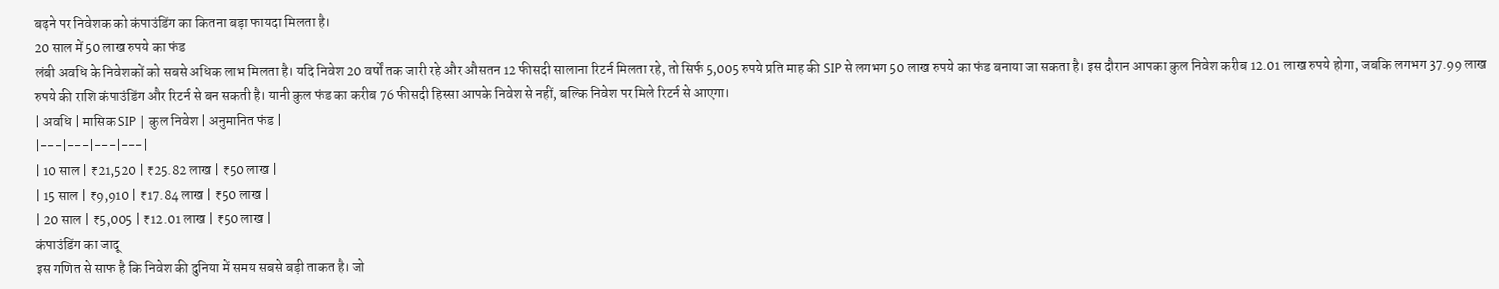बढ़ने पर निवेशक को कंपाउंडिंग का कितना बड़ा फायदा मिलता है।
20 साल में 50 लाख रुपये का फंड
लंबी अवधि के निवेशकों को सबसे अधिक लाभ मिलता है। यदि निवेश 20 वर्षों तक जारी रहे और औसतन 12 फीसदी सालाना रिटर्न मिलता रहे, तो सिर्फ 5,005 रुपये प्रति माह की SIP से लगभग 50 लाख रुपये का फंड बनाया जा सकता है। इस दौरान आपका कुल निवेश करीब 12.01 लाख रुपये होगा, जबकि लगभग 37.99 लाख रुपये की राशि कंपाउंडिंग और रिटर्न से बन सकती है। यानी कुल फंड का करीब 76 फीसदी हिस्सा आपके निवेश से नहीं, बल्कि निवेश पर मिले रिटर्न से आएगा।
| अवधि | मासिक SIP | कुल निवेश | अनुमानित फंड |
|---|---|---|---|
| 10 साल | ₹21,520 | ₹25.82 लाख | ₹50 लाख |
| 15 साल | ₹9,910 | ₹17.84 लाख | ₹50 लाख |
| 20 साल | ₹5,005 | ₹12.01 लाख | ₹50 लाख |
कंपाउंडिंग का जादू
इस गणित से साफ है कि निवेश की दुनिया में समय सबसे बड़ी ताकत है। जो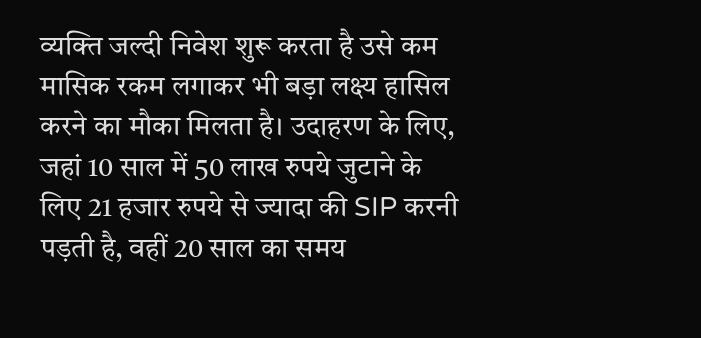व्यक्ति जल्दी निवेश शुरू करता है उसे कम मासिक रकम लगाकर भी बड़ा लक्ष्य हासिल करने का मौका मिलता है। उदाहरण के लिए, जहां 10 साल में 50 लाख रुपये जुटाने के लिए 21 हजार रुपये से ज्यादा की SIP करनी पड़ती है, वहीं 20 साल का समय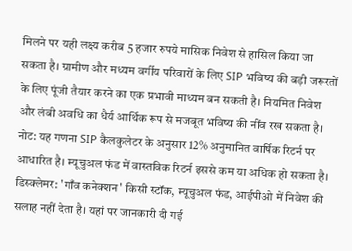मिलने पर यही लक्ष्य करीब 5 हजार रुपये मासिक निवेश से हासिल किया जा सकता है। ग्रामीण और मध्यम वर्गीय परिवारों के लिए SIP भविष्य की बड़ी जरूरतों के लिए पूंजी तैयार करने का एक प्रभावी माध्यम बन सकती है। नियमित निवेश और लंबी अवधि का धैर्य आर्थिक रूप से मजबूत भविष्य की नींव रख सकता है।
नोट: यह गणना SIP कैलकुलेटर के अनुसार 12% अनुमानित वार्षिक रिटर्न पर आधारित है। म्यूचुअल फंड में वास्तविक रिटर्न इससे कम या अधिक हो सकता है।
डिस्क्लेमर: 'गाँव कनेक्शन' किसी स्टॉक, म्यूचुअल फंड, आईपीओ में निवेश की सलाह नहीं देता है। यहां पर जानकारी दी गई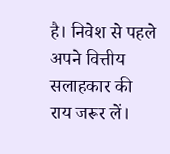है। निवेश से पहले अपने वित्तीय सलाहकार की राय जरूर लें।